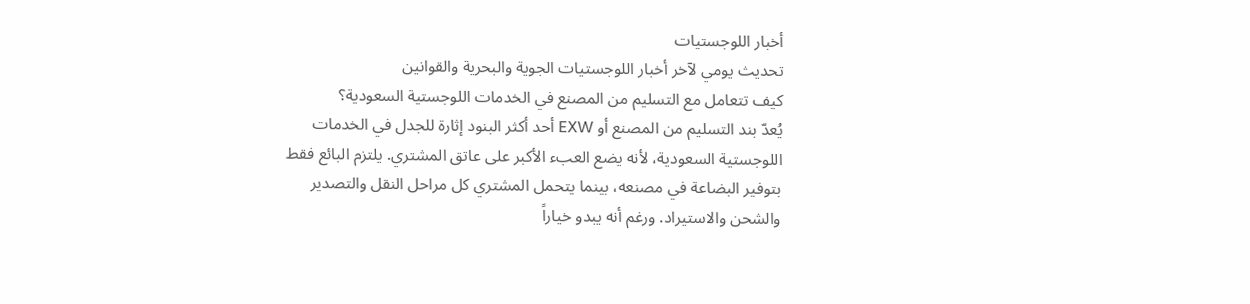أخبار اللوجستيات
تحديث يومي لآخر أخبار اللوجستيات الجوية والبحرية والقوانين
كيف تتعامل مع التسليم من المصنع في الخدمات اللوجستية السعودية؟
يُعدّ بند التسليم من المصنع أو EXW أحد أكثر البنود إثارة للجدل في الخدمات اللوجستية السعودية، لأنه يضع العبء الأكبر على عاتق المشتري. يلتزم البائع فقط بتوفير البضاعة في مصنعه، بينما يتحمل المشتري كل مراحل النقل والتصدير والشحن والاستيراد. ورغم أنه يبدو خياراً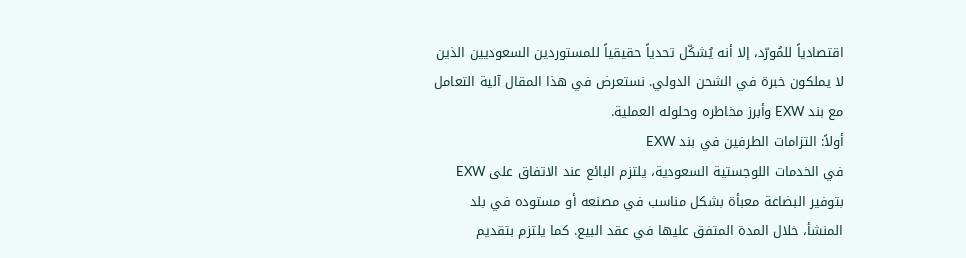اقتصادياً للمُورّد، إلا أنه يُشكّل تحدياً حقيقياً للمستوردين السعوديين الذين لا يملكون خبرة في الشحن الدولي. نستعرض في هذا المقال آلية التعامل مع بند EXW وأبرز مخاطره وحلوله العملية.
أولاً: التزامات الطرفين في بند EXW
في الخدمات اللوجستية السعودية، يلتزم البائع عند الاتفاق على EXW بتوفير البضاعة معبأة بشكل مناسب في مصنعه أو مستوده في بلد المنشأ، خلال المدة المتفق عليها في عقد البيع. كما يلتزم بتقديم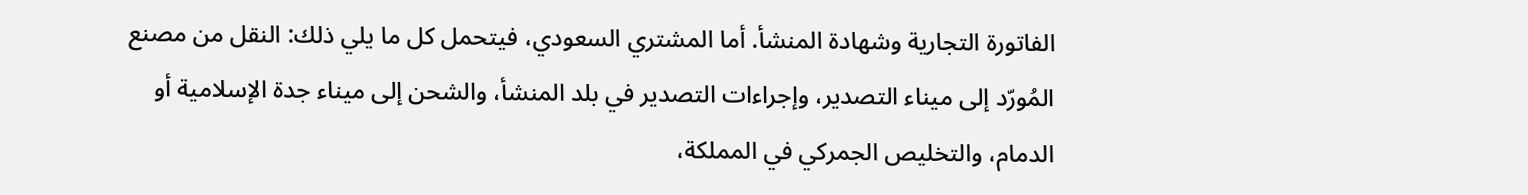الفاتورة التجارية وشهادة المنشأ. أما المشتري السعودي، فيتحمل كل ما يلي ذلك: النقل من مصنع المُورّد إلى ميناء التصدير، وإجراءات التصدير في بلد المنشأ، والشحن إلى ميناء جدة الإسلامية أو الدمام، والتخليص الجمركي في المملكة،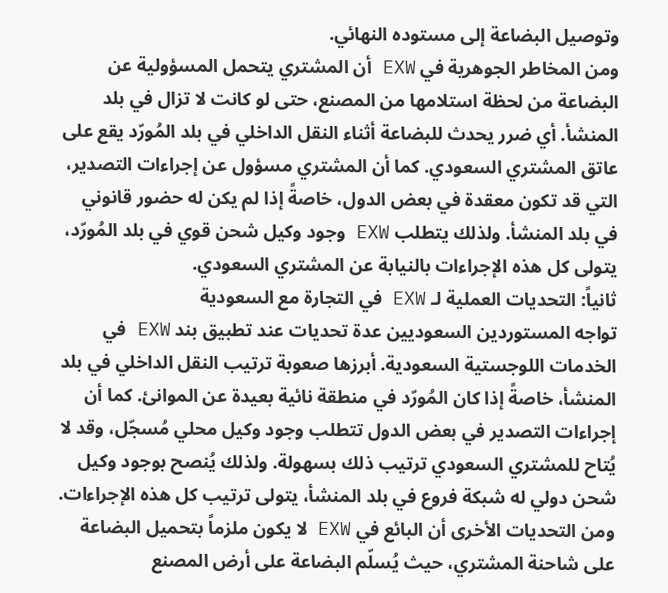وتوصيل البضاعة إلى مستوده النهائي.
ومن المخاطر الجوهرية في EXW أن المشتري يتحمل المسؤولية عن البضاعة من لحظة استلامها من المصنع، حتى لو كانت لا تزال في بلد المنشأ. أي ضرر يحدث للبضاعة أثناء النقل الداخلي في بلد المُورّد يقع على عاتق المشتري السعودي. كما أن المشتري مسؤول عن إجراءات التصدير، التي قد تكون معقدة في بعض الدول، خاصةً إذا لم يكن له حضور قانوني في بلد المنشأ. ولذلك يتطلب EXW وجود وكيل شحن قوي في بلد المُورّد، يتولى كل هذه الإجراءات بالنيابة عن المشتري السعودي.
ثانياً: التحديات العملية لـ EXW في التجارة مع السعودية
تواجه المستوردين السعوديين عدة تحديات عند تطبيق بند EXW في الخدمات اللوجستية السعودية. أبرزها صعوبة ترتيب النقل الداخلي في بلد المنشأ، خاصةً إذا كان المُورّد في منطقة نائية بعيدة عن الموانئ. كما أن إجراءات التصدير في بعض الدول تتطلب وجود وكيل محلي مُسجّل، وقد لا يُتاح للمشتري السعودي ترتيب ذلك بسهولة. ولذلك يُنصح بوجود وكيل شحن دولي له شبكة فروع في بلد المنشأ، يتولى ترتيب كل هذه الإجراءات.
ومن التحديات الأخرى أن البائع في EXW لا يكون ملزماً بتحميل البضاعة على شاحنة المشتري، حيث يُسلّم البضاعة على أرض المصنع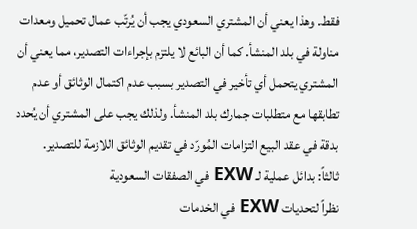فقط. وهذا يعني أن المشتري السعودي يجب أن يُرتّب عمال تحميل ومعدات مناولة في بلد المنشأ. كما أن البائع لا يلتزم بإجراءات التصدير، مما يعني أن المشتري يتحمل أي تأخير في التصدير بسبب عدم اكتمال الوثائق أو عدم تطابقها مع متطلبات جمارك بلد المنشأ. ولذلك يجب على المشتري أن يُحدد بدقة في عقد البيع التزامات المُورّد في تقديم الوثائق اللازمة للتصدير.
ثالثاً: بدائل عملية لـ EXW في الصفقات السعودية
نظراً لتحديات EXW في الخدمات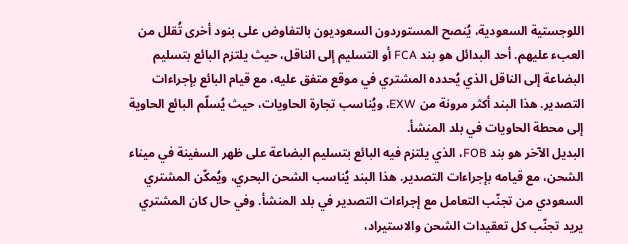اللوجستية السعودية، يُنصح المستوردون السعوديون بالتفاوض على بنود أخرى تُقلل من العبء عليهم. أحد البدائل هو بند FCA أو التسليم إلى الناقل، حيث يلتزم البائع بتسليم البضاعة إلى الناقل الذي يُحدده المشتري في موقع متفق عليه، مع قيام البائع بإجراءات التصدير. هذا البند أكثر مرونة من EXW، ويُناسب تجارة الحاويات، حيث يُسلّم البائع الحاوية إلى محطة الحاويات في بلد المنشأ.
البديل الآخر هو بند FOB، الذي يلتزم فيه البائع بتسليم البضاعة على ظهر السفينة في ميناء الشحن، مع قيامه بإجراءات التصدير. هذا البند يُناسب الشحن البحري، ويُمكّن المشتري السعودي من تجنّب التعامل مع إجراءات التصدير في بلد المنشأ. وفي حال كان المشتري يريد تجنّب كل تعقيدات الشحن والاستيراد،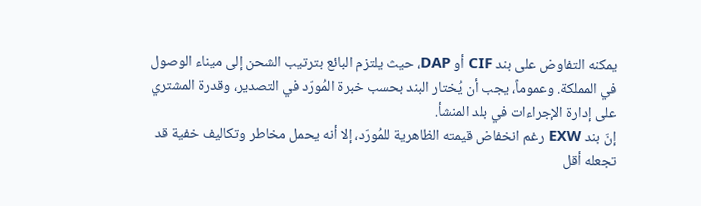يمكنه التفاوض على بند CIF أو DAP، حيث يلتزم البائع بترتيب الشحن إلى ميناء الوصول في المملكة. وعموماً، يجب أن يُختار البند بحسب خبرة المُورّد في التصدير، وقدرة المشتري على إدارة الإجراءات في بلد المنشأ.
إنّ بند EXW رغم انخفاض قيمته الظاهرية للمُورّد، إلا أنه يحمل مخاطر وتكاليف خفية قد تجعله أقل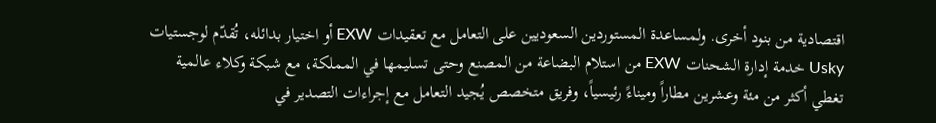اقتصادية من بنود أخرى. ولمساعدة المستوردين السعوديين على التعامل مع تعقيدات EXW أو اختيار بدائله، تُقدّم لوجستيات Usky خدمة إدارة الشحنات EXW من استلام البضاعة من المصنع وحتى تسليمها في المملكة، مع شبكة وكلاء عالمية تغطي أكثر من مئة وعشرين مطاراً وميناءً رئيسياً، وفريق متخصص يُجيد التعامل مع إجراءات التصدير في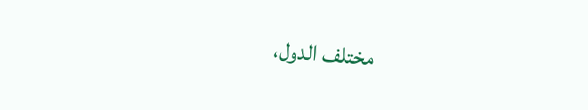مختلف الدول،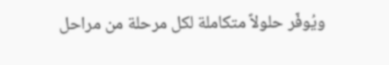ويُوفّر حلولاً متكاملة لكل مرحلة من مراحل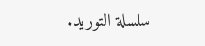سلسلة التوريد.